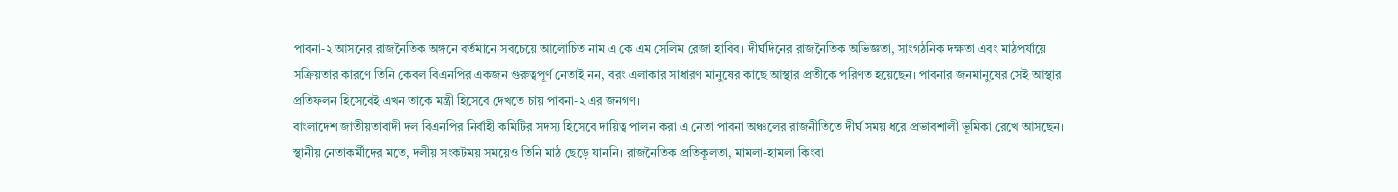পাবনা-২ আসনের রাজনৈতিক অঙ্গনে বর্তমানে সবচেয়ে আলোচিত নাম এ কে এম সেলিম রেজা হাবিব। দীর্ঘদিনের রাজনৈতিক অভিজ্ঞতা, সাংগঠনিক দক্ষতা এবং মাঠপর্যায়ে সক্রিয়তার কারণে তিনি কেবল বিএনপির একজন গুরুত্বপূর্ণ নেতাই নন, বরং এলাকার সাধারণ মানুষের কাছে আস্থার প্রতীকে পরিণত হয়েছেন। পাবনার জনমানুষের সেই আস্থার প্রতিফলন হিসেবেই এখন তাকে মন্ত্রী হিসেবে দেখতে চায় পাবনা-২ এর জনগণ।
বাংলাদেশ জাতীয়তাবাদী দল বিএনপির নির্বাহী কমিটির সদস্য হিসেবে দায়িত্ব পালন করা এ নেতা পাবনা অঞ্চলের রাজনীতিতে দীর্ঘ সময় ধরে প্রভাবশালী ভূমিকা রেখে আসছেন। স্থানীয় নেতাকর্মীদের মতে, দলীয় সংকটময় সময়েও তিনি মাঠ ছেড়ে যাননি। রাজনৈতিক প্রতিকূলতা, মামলা-হামলা কিংবা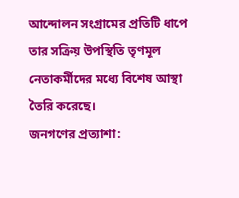আন্দোলন সংগ্রামের প্রতিটি ধাপে তার সক্রিয় উপস্থিতি তৃণমূল নেতাকর্মীদের মধ্যে বিশেষ আস্থা তৈরি করেছে।
জনগণের প্রত্যাশা: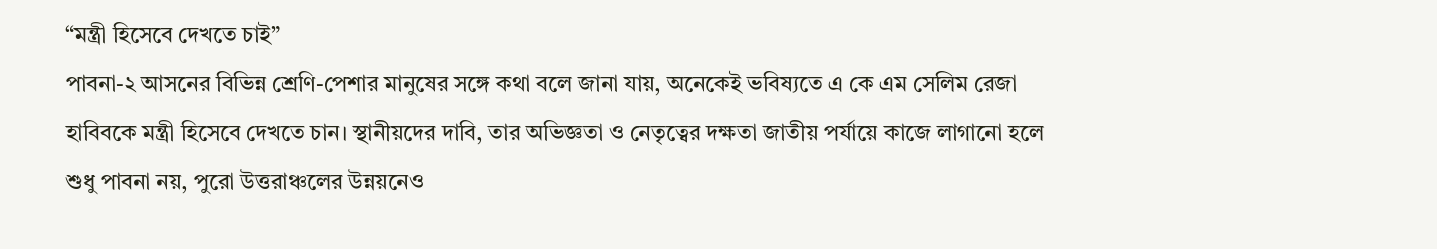“মন্ত্রী হিসেবে দেখতে চাই”
পাবনা-২ আসনের বিভিন্ন শ্রেণি-পেশার মানুষের সঙ্গে কথা বলে জানা যায়, অনেকেই ভবিষ্যতে এ কে এম সেলিম রেজা হাবিবকে মন্ত্রী হিসেবে দেখতে চান। স্থানীয়দের দাবি, তার অভিজ্ঞতা ও নেতৃত্বের দক্ষতা জাতীয় পর্যায়ে কাজে লাগানো হলে শুধু পাবনা নয়, পুরো উত্তরাঞ্চলের উন্নয়নেও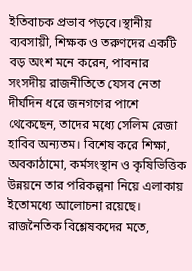ইতিবাচক প্রভাব পড়বে।স্থানীয় ব্যবসায়ী, শিক্ষক ও তরুণদের একটি বড় অংশ মনে করেন, পাবনার সংসদীয় রাজনীতিতে যেসব নেতা দীর্ঘদিন ধরে জনগণের পাশে থেকেছেন, তাদের মধ্যে সেলিম রেজা হাবিব অন্যতম। বিশেষ করে শিক্ষা, অবকাঠামো, কর্মসংস্থান ও কৃষিভিত্তিক উন্নয়নে তার পরিকল্পনা নিয়ে এলাকায় ইতোমধ্যে আলোচনা রয়েছে।
রাজনৈতিক বিশ্লেষকদের মতে,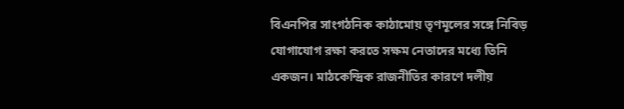বিএনপির সাংগঠনিক কাঠামোয় তৃণমূলের সঙ্গে নিবিড় যোগাযোগ রক্ষা করতে সক্ষম নেতাদের মধ্যে তিনি একজন। মাঠকেন্দ্রিক রাজনীতির কারণে দলীয়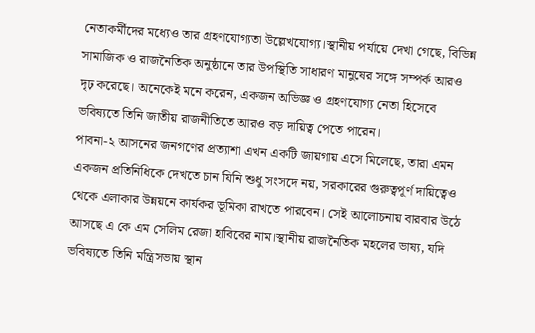নেতাকর্মীদের মধ্যেও তার গ্রহণযোগ্যতা উল্লেখযোগ্য।স্থানীয় পর্যায়ে দেখা গেছে, বিভিন্ন সামাজিক ও রাজনৈতিক অনুষ্ঠানে তার উপস্থিতি সাধারণ মানুষের সঙ্গে সম্পর্ক আরও দৃঢ় করেছে। অনেকেই মনে করেন, একজন অভিজ্ঞ ও গ্রহণযোগ্য নেতা হিসেবে ভবিষ্যতে তিনি জাতীয় রাজনীতিতে আরও বড় দায়িত্ব পেতে পারেন।
পাবনা-২ আসনের জনগণের প্রত্যাশা এখন একটি জায়গায় এসে মিলেছে, তারা এমন একজন প্রতিনিধিকে দেখতে চান যিনি শুধু সংসদে নয়, সরকারের গুরুত্বপূর্ণ দায়িত্বেও থেকে এলাকার উন্নয়নে কার্যকর ভূমিকা রাখতে পারবেন। সেই আলোচনায় বারবার উঠে আসছে এ কে এম সেলিম রেজা হাবিবের নাম।স্থানীয় রাজনৈতিক মহলের ভাষ্য, যদি ভবিষ্যতে তিনি মন্ত্রিসভায় স্থান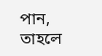পান, তাহলে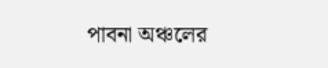পাবনা অঞ্চলের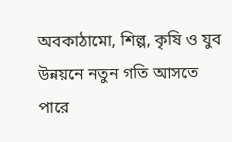অবকাঠামো, শিল্প, কৃষি ও যুব উন্নয়নে নতুন গতি আসতে পারে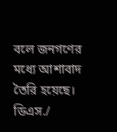বলে জনগণের মধ্যে আশাবাদ তৈরি হয়েছে।
ডিএস./